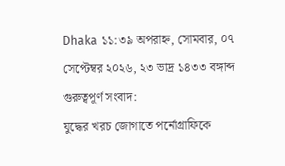Dhaka ১১:৩৯ অপরাহ্ন, সোমবার, ০৭ সেপ্টেম্বর ২০২৬, ২৩ ভাদ্র ১৪৩৩ বঙ্গাব্দ
গুরুত্বপূর্ণ সংবাদ:
যুদ্ধের খরচ জোগাতে পর্নোগ্রাফিকে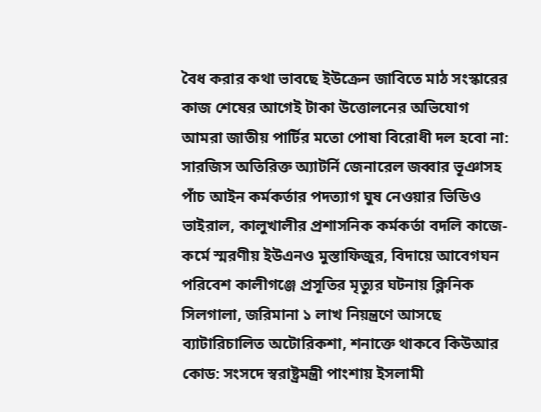বৈধ করার কথা ভাবছে ইউক্রেন জাবিতে মাঠ সংস্কারের কাজ শেষের আগেই টাকা উত্তোলনের অভিযোগ আমরা জাতীয় পার্টির মতো পোষা বিরোধী দল হবো না: সারজিস অতিরিক্ত অ্যাটর্নি জেনারেল জব্বার ভূঞাসহ পাঁচ আইন কর্মকর্তার পদত্যাগ ঘুষ নেওয়ার ভিডিও ভাইরাল, কালুখালীর প্রশাসনিক কর্মকর্তা বদলি কাজে-কর্মে স্মরণীয় ইউএনও মুস্তাফিজুর, বিদায়ে আবেগঘন পরিবেশ কালীগঞ্জে প্রসূতির মৃত্যুর ঘটনায় ক্লিনিক সিলগালা, জরিমানা ১ লাখ নিয়ন্ত্রণে আসছে ব্যাটারিচালিত অটোরিকশা, শনাক্তে থাকবে কিউআর কোড: সংসদে স্বরাষ্ট্রমন্ত্রী পাংশায় ইসলামী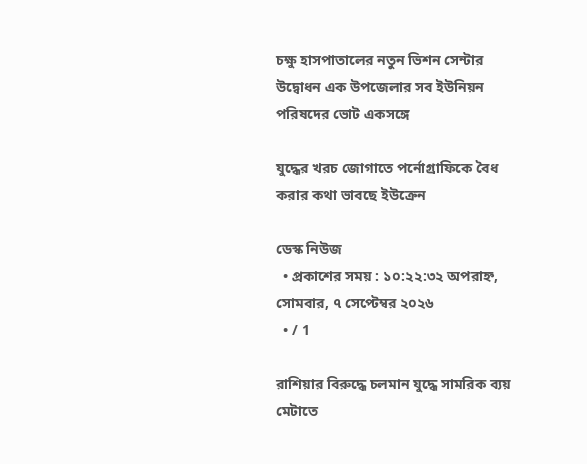চক্ষু হাসপাতালের নতুন ভিশন সেন্টার উদ্বোধন এক উপজেলার সব ইউনিয়ন পরিষদের ভোট একসঙ্গে

যুদ্ধের খরচ জোগাতে পর্নোগ্রাফিকে বৈধ করার কথা ভাবছে ইউক্রেন

ডেস্ক নিউজ
  • প্রকাশের সময় : ১০:২২:৩২ অপরাহ্ন, সোমবার, ৭ সেপ্টেম্বর ২০২৬
  • / 1

রাশিয়ার বিরুদ্ধে চলমান যুদ্ধে সামরিক ব্যয় মেটাতে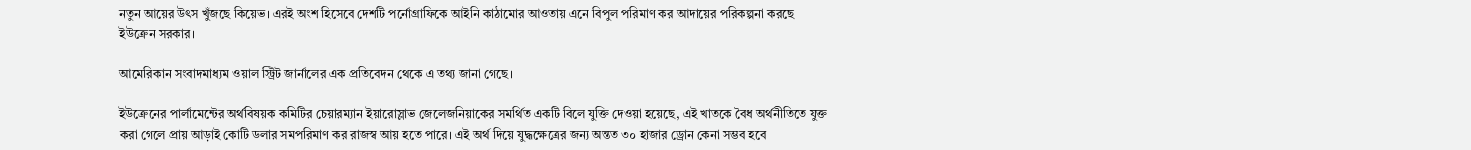নতুন আয়ের উৎস খুঁজছে কিয়েভ। এরই অংশ হিসেবে দেশটি পর্নোগ্রাফিকে আইনি কাঠামোর আওতায় এনে বিপুল পরিমাণ কর আদায়ের পরিকল্পনা করছে ইউক্রেন সরকার।

আমেরিকান সংবাদমাধ্যম ওয়াল স্ট্রিট জার্নালের এক প্রতিবেদন থেকে এ তথ্য জানা গেছে।

ইউক্রেনের পার্লামেন্টের অর্থবিষয়ক কমিটির চেয়ারম্যান ইয়ারোস্লাভ জেলেজনিয়াকের সমর্থিত একটি বিলে যুক্তি দেওয়া হয়েছে, এই খাতকে বৈধ অর্থনীতিতে যুক্ত করা গেলে প্রায় আড়াই কোটি ডলার সমপরিমাণ কর রাজস্ব আয় হতে পারে। এই অর্থ দিয়ে যুদ্ধক্ষেত্রের জন্য অন্তত ৩০ হাজার ড্রোন কেনা সম্ভব হবে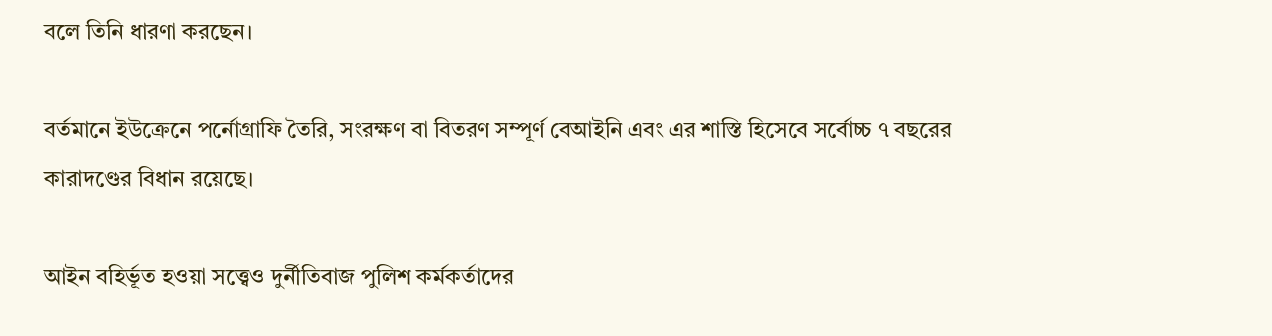বলে তিনি ধারণা করছেন।

বর্তমানে ইউক্রেনে পর্নোগ্রাফি তৈরি, সংরক্ষণ বা বিতরণ সম্পূর্ণ বেআইনি এবং এর শাস্তি হিসেবে সর্বোচ্চ ৭ বছরের কারাদণ্ডের বিধান রয়েছে।

আইন বহির্ভূত হওয়া সত্ত্বেও দুর্নীতিবাজ পুলিশ কর্মকর্তাদের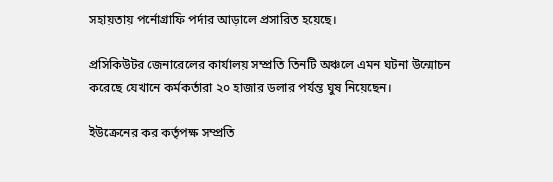সহায়তায় পর্নোগ্রাফি পর্দার আড়ালে প্রসারিত হয়েছে।

প্রসিকিউটর জেনারেলের কার্যালয় সম্প্রতি তিনটি অঞ্চলে এমন ঘটনা উন্মোচন করেছে যেখানে কর্মকর্তারা ২০ হাজার ডলার পর্যন্ত ঘুষ নিয়েছেন।

ইউক্রেনের কর কর্তৃপক্ষ সম্প্রতি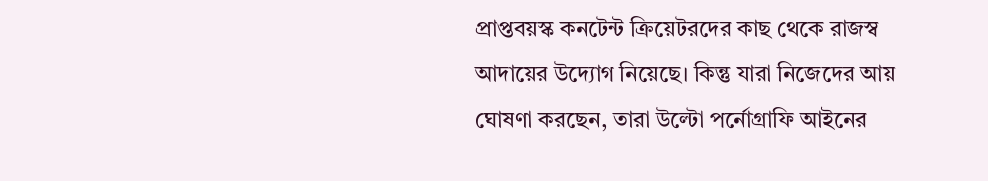প্রাপ্তবয়স্ক কনটেন্ট ক্রিয়েটরদের কাছ থেকে রাজস্ব আদায়ের উদ্যোগ নিয়েছে। কিন্তু যারা নিজেদের আয় ঘোষণা করছেন, তারা উল্টো পর্নোগ্রাফি আইনের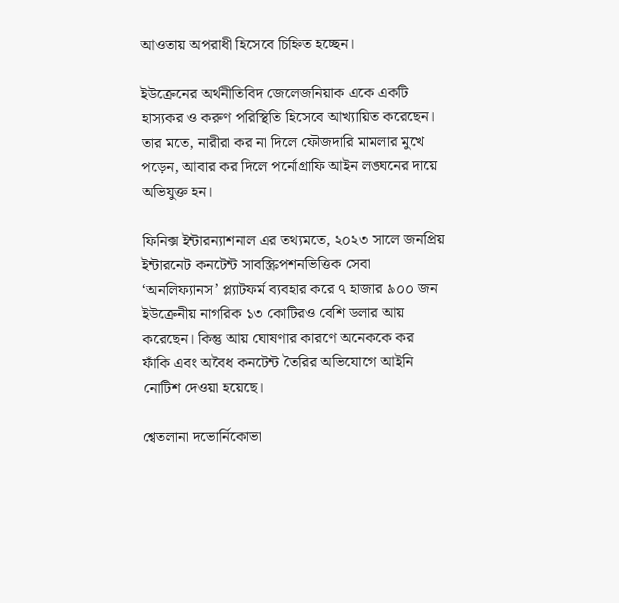আওতায় অপরাধী হিসেবে চিহ্নিত হচ্ছেন।

ইউক্রেনের অর্থনীতিবিদ জেলেজনিয়াক একে একটি হাস্যকর ও করুণ পরিস্থিতি হিসেবে আখ্যায়িত করেছেন। তার মতে, নারীরা কর না দিলে ফৌজদারি মামলার মুখে পড়েন, আবার কর দিলে পর্নোগ্রাফি আইন লঙ্ঘনের দায়ে অভিযুক্ত হন।

ফিনিক্স ইন্টারন্যাশনাল এর তথ্যমতে, ২০২৩ সালে জনপ্রিয় ইন্টারনেট কনটেন্ট সাবস্ক্রিপশনভিত্তিক সেবা ‘অনলিফ্যানস’ প্ল্যাটফর্ম ব্যবহার করে ৭ হাজার ৯০০ জন ইউক্রেনীয় নাগরিক ১৩ কোটিরও বেশি ডলার আয় করেছেন। কিন্তু আয় ঘোষণার কারণে অনেককে কর ফাঁকি এবং অবৈধ কনটেন্ট তৈরির অভিযোগে আইনি নোটিশ দেওয়া হয়েছে।

শ্বেতলানা দভোর্নিকোভা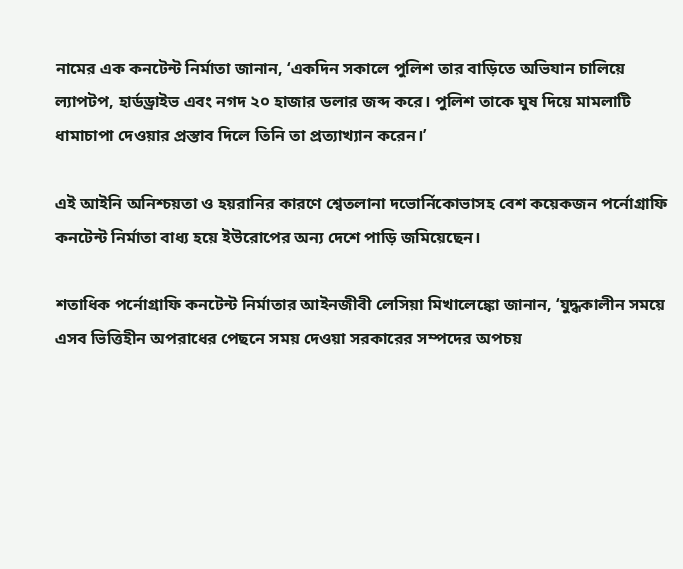নামের এক কনটেন্ট নির্মাতা জানান, ‘একদিন সকালে পুলিশ তার বাড়িতে অভিযান চালিয়ে ল্যাপটপ, হার্ডড্রাইভ এবং নগদ ২০ হাজার ডলার জব্দ করে। পুলিশ তাকে ঘুষ দিয়ে মামলাটি ধামাচাপা দেওয়ার প্রস্তাব দিলে তিনি তা প্রত্যাখ্যান করেন।’

এই আইনি অনিশ্চয়তা ও হয়রানির কারণে শ্বেতলানা দভোর্নিকোভাসহ বেশ কয়েকজন পর্নোগ্রাফি কনটেন্ট নির্মাতা বাধ্য হয়ে ইউরোপের অন্য দেশে পাড়ি জমিয়েছেন।

শতাধিক পর্নোগ্রাফি কনটেন্ট নির্মাতার আইনজীবী লেসিয়া মিখালেঙ্কো জানান, ‘যুদ্ধকালীন সময়ে এসব ভিত্তিহীন অপরাধের পেছনে সময় দেওয়া সরকারের সম্পদের অপচয়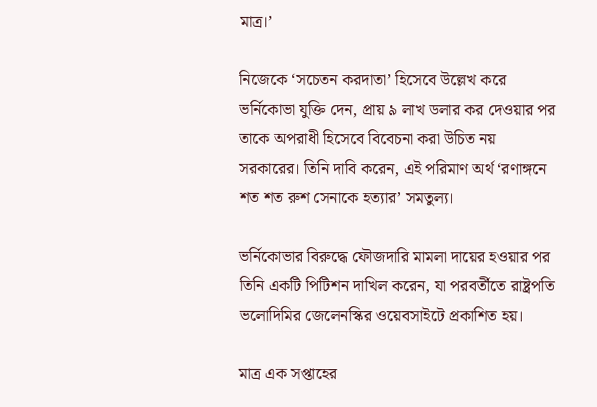মাত্র।’

নিজেকে ‘সচেতন করদাতা’ হিসেবে উল্লেখ করে ভর্নিকোভা যুক্তি দেন, প্রায় ৯ লাখ ডলার কর দেওয়ার পর তাকে অপরাধী হিসেবে বিবেচনা করা উচিত নয় সরকারের। তিনি দাবি করেন, এই পরিমাণ অর্থ ‘রণাঙ্গনে শত শত রুশ সেনাকে হত্যার’ সমতুল্য।

ভর্নিকোভার বিরুদ্ধে ফৌজদারি মামলা দায়ের হওয়ার পর তিনি একটি পিটিশন দাখিল করেন, যা পরবর্তীতে রাষ্ট্রপতি ভলোদিমির জেলেনস্কির ওয়েবসাইটে প্রকাশিত হয়।

মাত্র এক সপ্তাহের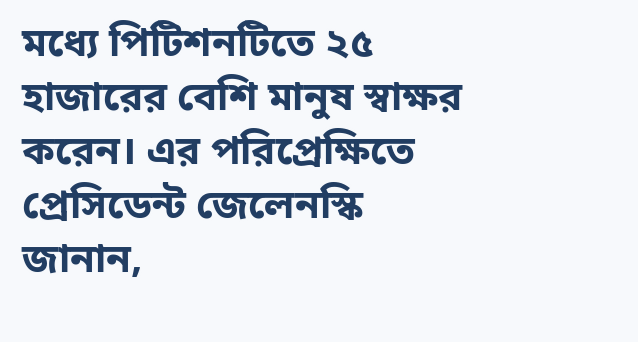মধ্যে পিটিশনটিতে ২৫ হাজারের বেশি মানুষ স্বাক্ষর করেন। এর পরিপ্রেক্ষিতে প্রেসিডেন্ট জেলেনস্কি জানান,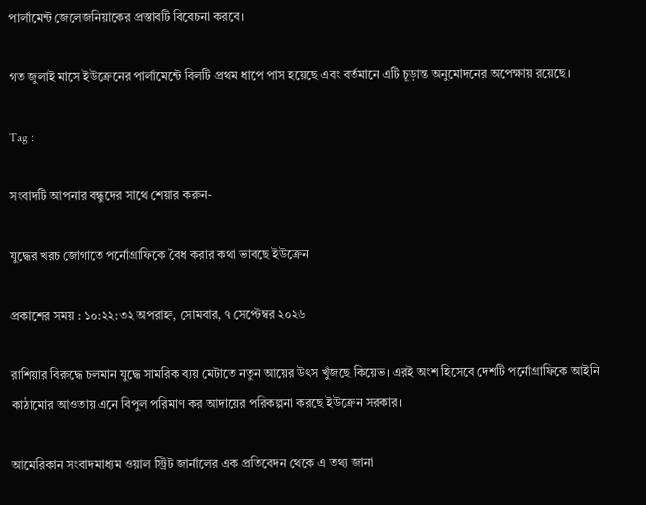পার্লামেন্ট জেলেজনিয়াকের প্রস্তাবটি বিবেচনা করবে।

গত জুলাই মাসে ইউক্রেনের পার্লামেন্টে বিলটি প্রথম ধাপে পাস হয়েছে এবং বর্তমানে এটি চূড়ান্ত অনুমোদনের অপেক্ষায় রয়েছে।

Tag :

সংবাদটি আপনার বন্ধুদের সাথে শেয়ার করুন-

যুদ্ধের খরচ জোগাতে পর্নোগ্রাফিকে বৈধ করার কথা ভাবছে ইউক্রেন

প্রকাশের সময় : ১০:২২:৩২ অপরাহ্ন, সোমবার, ৭ সেপ্টেম্বর ২০২৬

রাশিয়ার বিরুদ্ধে চলমান যুদ্ধে সামরিক ব্যয় মেটাতে নতুন আয়ের উৎস খুঁজছে কিয়েভ। এরই অংশ হিসেবে দেশটি পর্নোগ্রাফিকে আইনি কাঠামোর আওতায় এনে বিপুল পরিমাণ কর আদায়ের পরিকল্পনা করছে ইউক্রেন সরকার।

আমেরিকান সংবাদমাধ্যম ওয়াল স্ট্রিট জার্নালের এক প্রতিবেদন থেকে এ তথ্য জানা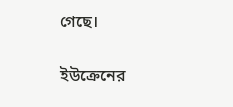গেছে।

ইউক্রেনের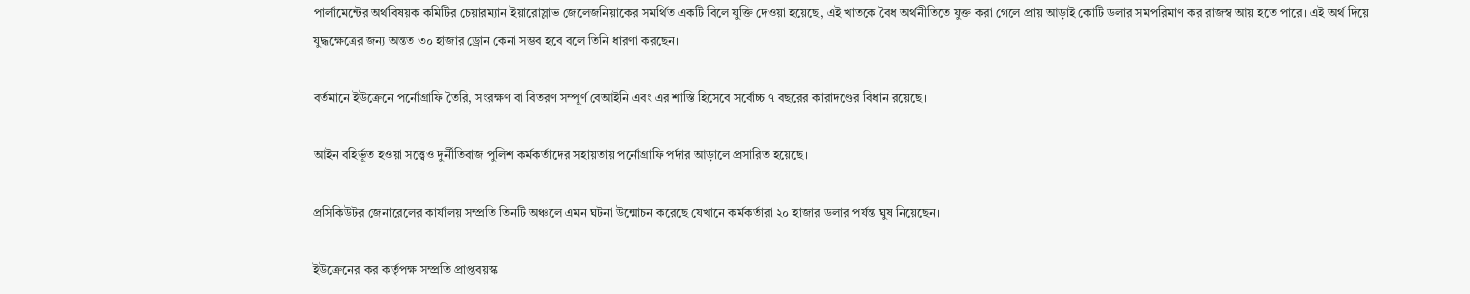পার্লামেন্টের অর্থবিষয়ক কমিটির চেয়ারম্যান ইয়ারোস্লাভ জেলেজনিয়াকের সমর্থিত একটি বিলে যুক্তি দেওয়া হয়েছে, এই খাতকে বৈধ অর্থনীতিতে যুক্ত করা গেলে প্রায় আড়াই কোটি ডলার সমপরিমাণ কর রাজস্ব আয় হতে পারে। এই অর্থ দিয়ে যুদ্ধক্ষেত্রের জন্য অন্তত ৩০ হাজার ড্রোন কেনা সম্ভব হবে বলে তিনি ধারণা করছেন।

বর্তমানে ইউক্রেনে পর্নোগ্রাফি তৈরি, সংরক্ষণ বা বিতরণ সম্পূর্ণ বেআইনি এবং এর শাস্তি হিসেবে সর্বোচ্চ ৭ বছরের কারাদণ্ডের বিধান রয়েছে।

আইন বহির্ভূত হওয়া সত্ত্বেও দুর্নীতিবাজ পুলিশ কর্মকর্তাদের সহায়তায় পর্নোগ্রাফি পর্দার আড়ালে প্রসারিত হয়েছে।

প্রসিকিউটর জেনারেলের কার্যালয় সম্প্রতি তিনটি অঞ্চলে এমন ঘটনা উন্মোচন করেছে যেখানে কর্মকর্তারা ২০ হাজার ডলার পর্যন্ত ঘুষ নিয়েছেন।

ইউক্রেনের কর কর্তৃপক্ষ সম্প্রতি প্রাপ্তবয়স্ক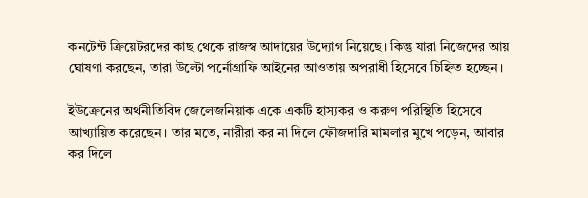কনটেন্ট ক্রিয়েটরদের কাছ থেকে রাজস্ব আদায়ের উদ্যোগ নিয়েছে। কিন্তু যারা নিজেদের আয় ঘোষণা করছেন, তারা উল্টো পর্নোগ্রাফি আইনের আওতায় অপরাধী হিসেবে চিহ্নিত হচ্ছেন।

ইউক্রেনের অর্থনীতিবিদ জেলেজনিয়াক একে একটি হাস্যকর ও করুণ পরিস্থিতি হিসেবে আখ্যায়িত করেছেন। তার মতে, নারীরা কর না দিলে ফৌজদারি মামলার মুখে পড়েন, আবার কর দিলে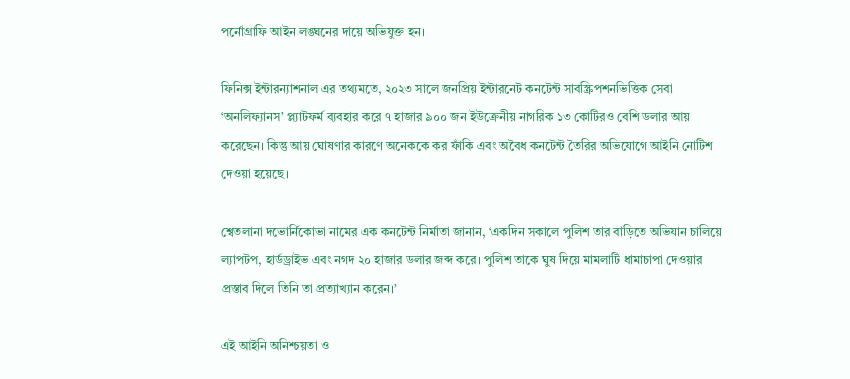পর্নোগ্রাফি আইন লঙ্ঘনের দায়ে অভিযুক্ত হন।

ফিনিক্স ইন্টারন্যাশনাল এর তথ্যমতে, ২০২৩ সালে জনপ্রিয় ইন্টারনেট কনটেন্ট সাবস্ক্রিপশনভিত্তিক সেবা ‘অনলিফ্যানস’ প্ল্যাটফর্ম ব্যবহার করে ৭ হাজার ৯০০ জন ইউক্রেনীয় নাগরিক ১৩ কোটিরও বেশি ডলার আয় করেছেন। কিন্তু আয় ঘোষণার কারণে অনেককে কর ফাঁকি এবং অবৈধ কনটেন্ট তৈরির অভিযোগে আইনি নোটিশ দেওয়া হয়েছে।

শ্বেতলানা দভোর্নিকোভা নামের এক কনটেন্ট নির্মাতা জানান, ‘একদিন সকালে পুলিশ তার বাড়িতে অভিযান চালিয়ে ল্যাপটপ, হার্ডড্রাইভ এবং নগদ ২০ হাজার ডলার জব্দ করে। পুলিশ তাকে ঘুষ দিয়ে মামলাটি ধামাচাপা দেওয়ার প্রস্তাব দিলে তিনি তা প্রত্যাখ্যান করেন।’

এই আইনি অনিশ্চয়তা ও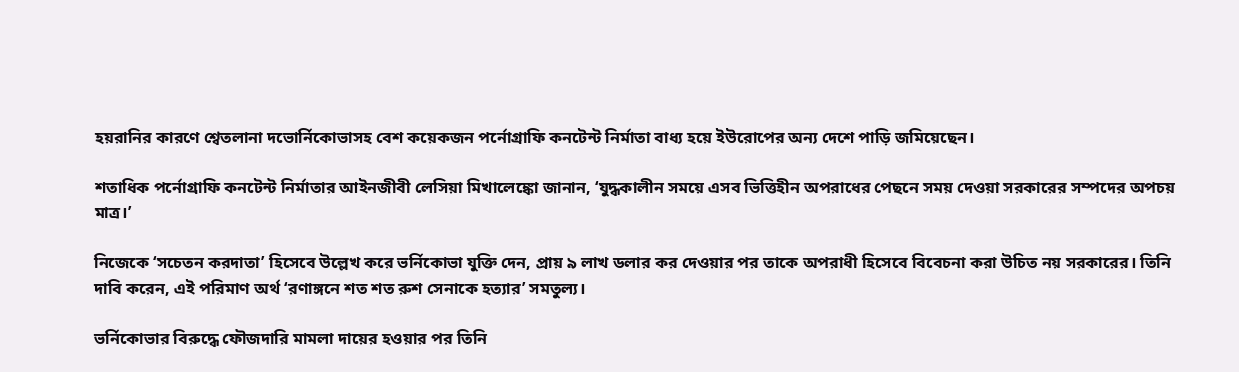হয়রানির কারণে শ্বেতলানা দভোর্নিকোভাসহ বেশ কয়েকজন পর্নোগ্রাফি কনটেন্ট নির্মাতা বাধ্য হয়ে ইউরোপের অন্য দেশে পাড়ি জমিয়েছেন।

শতাধিক পর্নোগ্রাফি কনটেন্ট নির্মাতার আইনজীবী লেসিয়া মিখালেঙ্কো জানান, ‘যুদ্ধকালীন সময়ে এসব ভিত্তিহীন অপরাধের পেছনে সময় দেওয়া সরকারের সম্পদের অপচয় মাত্র।’

নিজেকে ‘সচেতন করদাতা’ হিসেবে উল্লেখ করে ভর্নিকোভা যুক্তি দেন, প্রায় ৯ লাখ ডলার কর দেওয়ার পর তাকে অপরাধী হিসেবে বিবেচনা করা উচিত নয় সরকারের। তিনি দাবি করেন, এই পরিমাণ অর্থ ‘রণাঙ্গনে শত শত রুশ সেনাকে হত্যার’ সমতুল্য।

ভর্নিকোভার বিরুদ্ধে ফৌজদারি মামলা দায়ের হওয়ার পর তিনি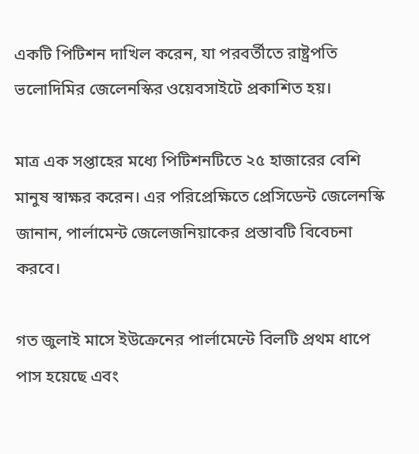একটি পিটিশন দাখিল করেন, যা পরবর্তীতে রাষ্ট্রপতি ভলোদিমির জেলেনস্কির ওয়েবসাইটে প্রকাশিত হয়।

মাত্র এক সপ্তাহের মধ্যে পিটিশনটিতে ২৫ হাজারের বেশি মানুষ স্বাক্ষর করেন। এর পরিপ্রেক্ষিতে প্রেসিডেন্ট জেলেনস্কি জানান, পার্লামেন্ট জেলেজনিয়াকের প্রস্তাবটি বিবেচনা করবে।

গত জুলাই মাসে ইউক্রেনের পার্লামেন্টে বিলটি প্রথম ধাপে পাস হয়েছে এবং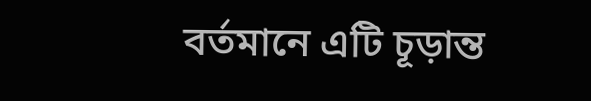বর্তমানে এটি চূড়ান্ত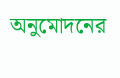অনুমোদনের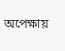অপেক্ষায়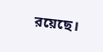রয়েছে।